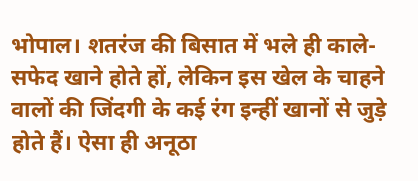भोपाल। शतरंज की बिसात में भले ही काले-सफेद खाने होते हों, लेकिन इस खेल के चाहने वालों की जिंदगी के कई रंग इन्हीं खानों से जुड़े होते हैं। ऐसा ही अनूठा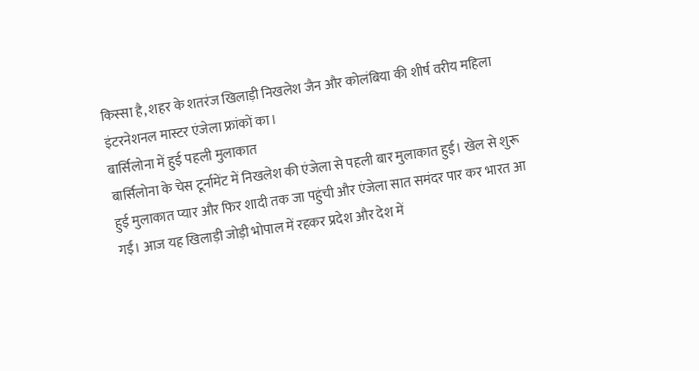किस्सा है, शहर के शतरंज खिलाड़ी निखलेश जैन और कोलंबिया की शीर्ष वरीय महिला इंटरनेशनल मास्टर एंजेला फ्रांकों का।
बार्सिलोना में हुई पहली मुलाकात
बार्सिलोना के चेस टूर्नामेंट में निखलेश की एंजेला से पहली बार मुलाकात हुई। खेल से शुरू हुई मुलाकात प्यार और फिर शादी तक जा पहुंची और एंजेला सात समंदर पार कर भारत आ गईं। आज यह खिलाड़ी जोड़ी भोपाल में रहकर प्रदेश और देश में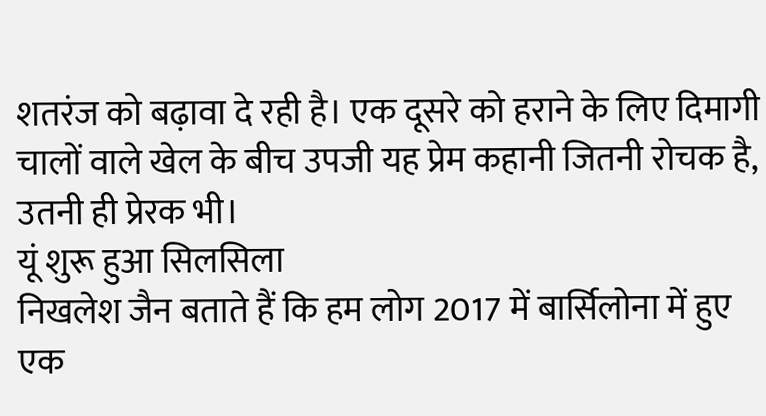शतरंज को बढ़ावा दे रही है। एक दूसरे को हराने के लिए दिमागी चालों वाले खेल के बीच उपजी यह प्रेम कहानी जितनी रोचक है, उतनी ही प्रेरक भी।
यूं शुरू हुआ सिलसिला
निखलेश जैन बताते हैं कि हम लोग 2017 में बार्सिलोना में हुए एक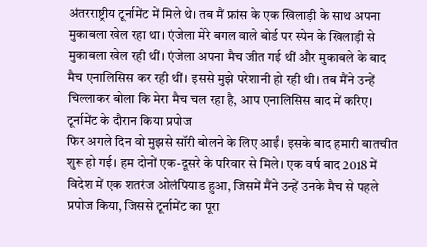अंतरराष्ट्रीय टूर्नामेंट में मिले थे। तब मैं फ्रांस के एक खिलाड़ी के साथ अपना मुकाबला खेल रहा था। एंजेला मेरे बगल वाले बोर्ड पर स्पेन के खिलाड़ी से मुकाबला खेल रही थीं। एंजेला अपना मैच जीत गई थीं और मुकाबले के बाद मैच एनालिसिस कर रही थीं। इससे मुझे परेशानी हो रही थी। तब मैंने उन्हें चिल्लाकर बोला कि मेरा मैच चल रहा है, आप एनालिसिस बाद में करिए।
टूर्नामेंट के दौरान किया प्रपोज
फिर अगले दिन वो मुझसे सॉरी बोलने के लिए आईं। इसके बाद हमारी बातचीत शुरू हो गई। हम दोनों एक-दूसरे के परिवार से मिले। एक वर्ष बाद 2018 में विदेश में एक शतरंज ओलंपियाड हुआ, जिसमें मैंने उन्हें उनके मैच से पहले प्रपोज किया, जिससे टूर्नामेंट का पूरा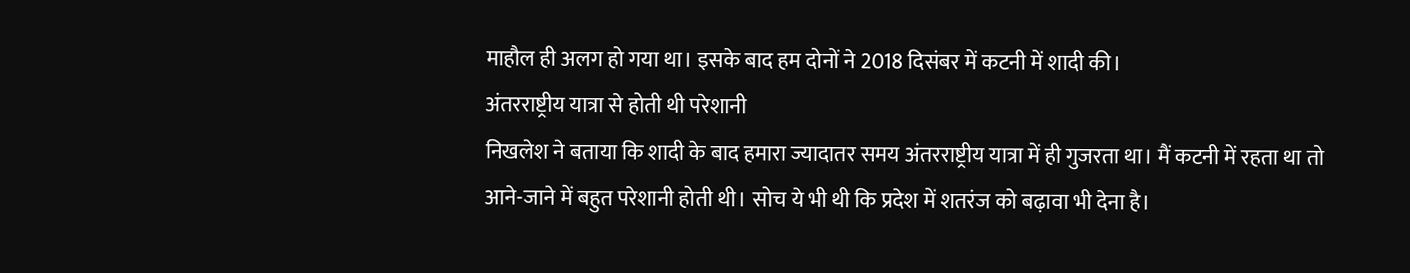माहौल ही अलग हो गया था। इसके बाद हम दोनों ने 2018 दिसंबर में कटनी में शादी की।
अंतरराष्ट्रीय यात्रा से होती थी परेशानी
निखलेश ने बताया कि शादी के बाद हमारा ज्यादातर समय अंतरराष्ट्रीय यात्रा में ही गुजरता था। मैं कटनी में रहता था तो आने-जाने में बहुत परेशानी होती थी। सोच ये भी थी कि प्रदेश में शतरंज को बढ़ावा भी देना है।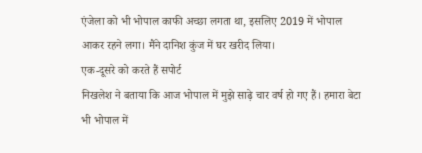एंजेला को भी भोपाल काफी अच्छा लगता था, इसलिए 2019 में भोपाल आकर रहने लगा। मैंने दानिश कुंज में घर खरीद लिया।
एक-दूसरे को करते हैं सपोर्ट
निखलेश ने बताया कि आज भोपाल में मुझे साढ़े चार वर्ष हो गए हैं। हमारा बेटा भी भोपाल में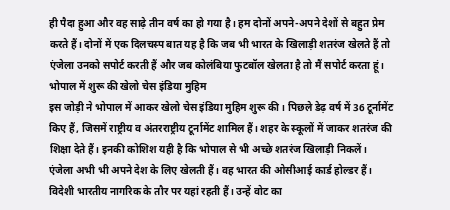ही पैदा हुआ और वह साढ़े तीन वर्ष का हो गया है। हम दोनों अपने-अपने देशों से बहुत प्रेम करते हैं। दोनों में एक दिलचस्प बात यह है कि जब भी भारत के खिलाड़ी शतरंज खेलते हैं तो एंजेला उनको सपोर्ट करती हैं और जब कोलंबिया फुटबॉल खेलता है तो मैं सपोर्ट करता हूं।
भोपाल में शुरू की खेलो चेस इंडिया मुहिम
इस जोड़ी ने भोपाल में आकर खेलो चेस इंडिया मुहिम शुरू की। पिछले डेढ़ वर्ष में 36 टूर्नामेंट किए हैं, जिसमें राष्ट्रीय व अंतरराष्ट्रीय टूर्नामेंट शामिल हैं। शहर के स्कूलों में जाकर शतरंज की शिक्षा देते हैं। इनकी कोशिश यही है कि भोपाल से भी अच्छे शतरंज खिलाड़ी निकलें। एंजेला अभी भी अपने देश के लिए खेलती हैं। वह भारत की ओसीआई कार्ड होल्डर हैं। विदेशी भारतीय नागरिक के तौर पर यहां रहती हैं। उन्हें वोट का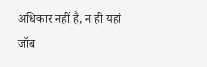अधिकार नहीं है, न ही यहां जॉब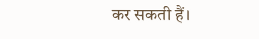कर सकती हैं।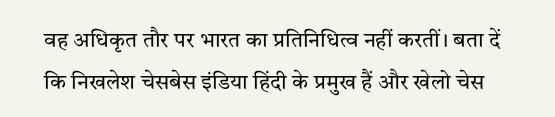वह अधिकृत तौर पर भारत का प्रतिनिधित्व नहीं करतीं। बता दें कि निखलेश चेसबेस इंडिया हिंदी के प्रमुख हैं और खेलो चेस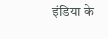इंडिया के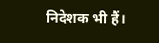निदेशक भी हैं।